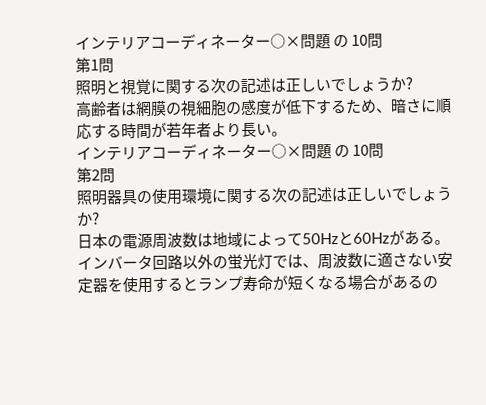インテリアコーディネーター○×問題 の 10問
第1問
照明と視覚に関する次の記述は正しいでしょうか?
高齢者は網膜の視細胞の感度が低下するため、暗さに順応する時間が若年者より長い。
インテリアコーディネーター○×問題 の 10問
第2問
照明器具の使用環境に関する次の記述は正しいでしょうか?
日本の電源周波数は地域によって50Hzと60Hzがある。インバータ回路以外の蛍光灯では、周波数に適さない安定器を使用するとランプ寿命が短くなる場合があるの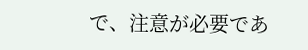で、注意が必要であ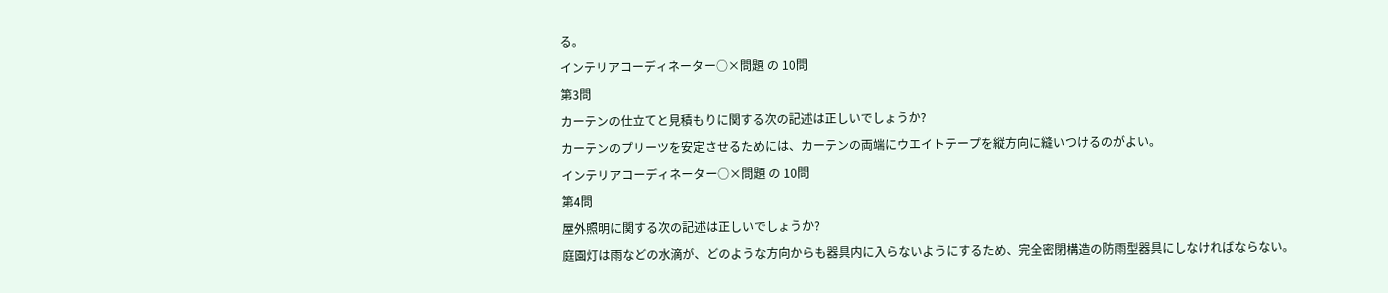る。
インテリアコーディネーター○×問題 の 10問
第3問
カーテンの仕立てと見積もりに関する次の記述は正しいでしょうか?
カーテンのプリーツを安定させるためには、カーテンの両端にウエイトテープを縦方向に縫いつけるのがよい。
インテリアコーディネーター○×問題 の 10問
第4問
屋外照明に関する次の記述は正しいでしょうか?
庭園灯は雨などの水滴が、どのような方向からも器具内に入らないようにするため、完全密閉構造の防雨型器具にしなければならない。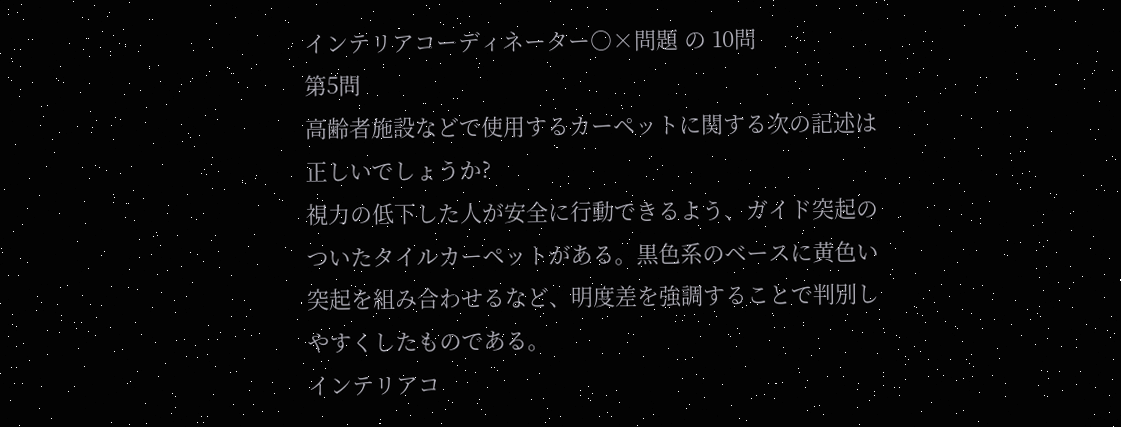インテリアコーディネーター○×問題 の 10問
第5問
高齢者施設などで使用するカーペットに関する次の記述は正しいでしょうか?
視力の低下した人が安全に行動できるよう、ガイド突起のついたタイルカーペットがある。黒色系のベースに黄色い突起を組み合わせるなど、明度差を強調することで判別しやすくしたものである。
インテリアコ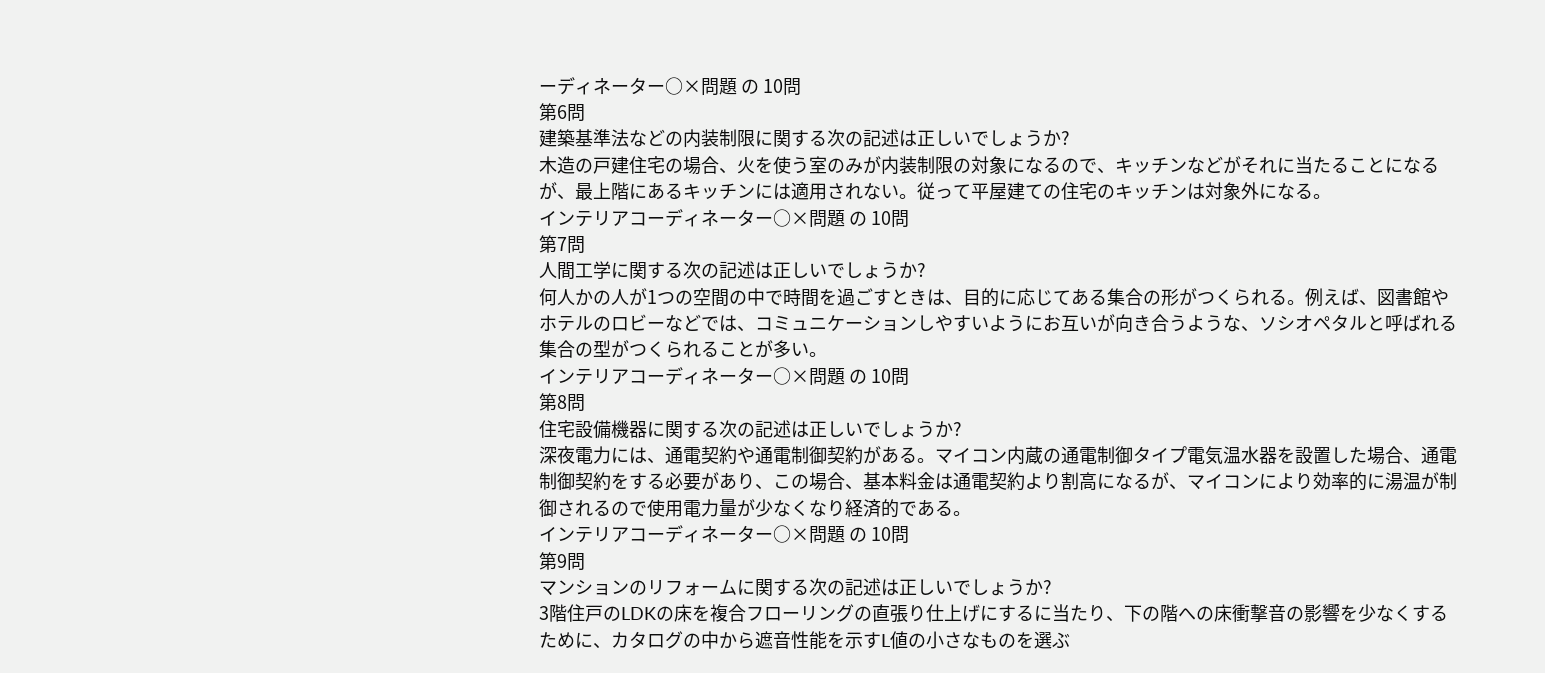ーディネーター○×問題 の 10問
第6問
建築基準法などの内装制限に関する次の記述は正しいでしょうか?
木造の戸建住宅の場合、火を使う室のみが内装制限の対象になるので、キッチンなどがそれに当たることになるが、最上階にあるキッチンには適用されない。従って平屋建ての住宅のキッチンは対象外になる。
インテリアコーディネーター○×問題 の 10問
第7問
人間工学に関する次の記述は正しいでしょうか?
何人かの人が1つの空間の中で時間を過ごすときは、目的に応じてある集合の形がつくられる。例えば、図書館やホテルのロビーなどでは、コミュニケーションしやすいようにお互いが向き合うような、ソシオペタルと呼ばれる集合の型がつくられることが多い。
インテリアコーディネーター○×問題 の 10問
第8問
住宅設備機器に関する次の記述は正しいでしょうか?
深夜電力には、通電契約や通電制御契約がある。マイコン内蔵の通電制御タイプ電気温水器を設置した場合、通電制御契約をする必要があり、この場合、基本料金は通電契約より割高になるが、マイコンにより効率的に湯温が制御されるので使用電力量が少なくなり経済的である。
インテリアコーディネーター○×問題 の 10問
第9問
マンションのリフォームに関する次の記述は正しいでしょうか?
3階住戸のLDKの床を複合フローリングの直張り仕上げにするに当たり、下の階への床衝撃音の影響を少なくするために、カタログの中から遮音性能を示すL値の小さなものを選ぶ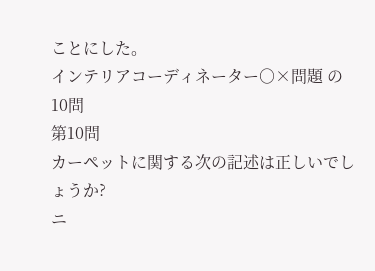ことにした。
インテリアコーディネーター○×問題 の 10問
第10問
カーペットに関する次の記述は正しいでしょうか?
ニ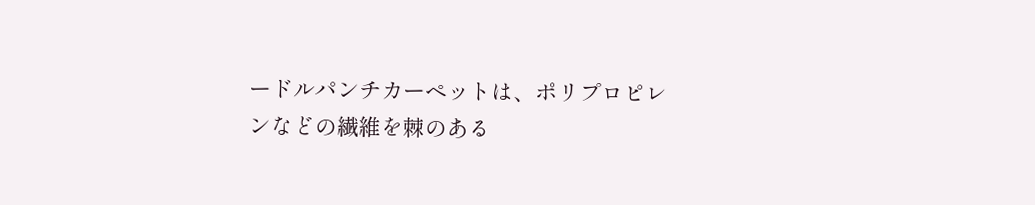ードルパンチカーペットは、ポリプロピレンなどの繊維を棘のある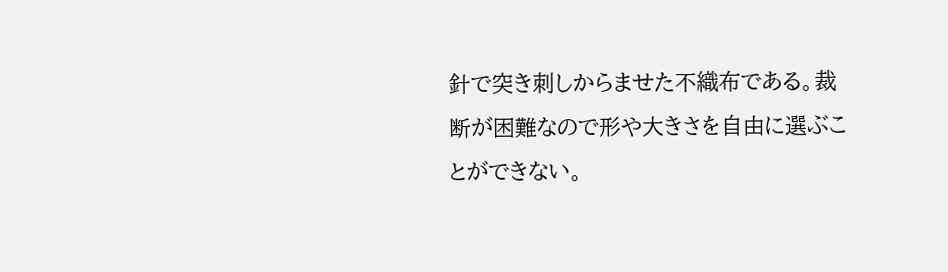針で突き刺しからませた不織布である。裁断が困難なので形や大きさを自由に選ぶことができない。